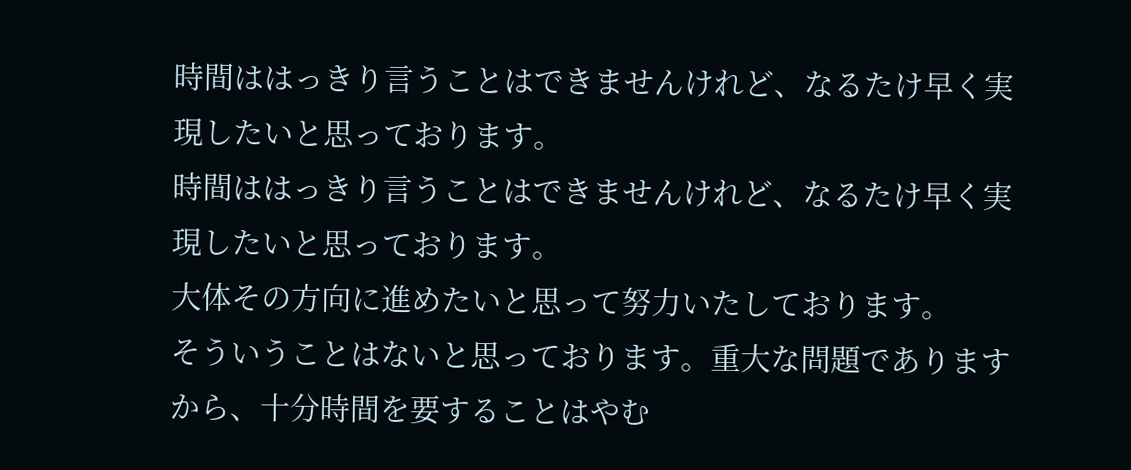時間ははっきり言うことはできませんけれど、なるたけ早く実現したいと思っております。
時間ははっきり言うことはできませんけれど、なるたけ早く実現したいと思っております。
大体その方向に進めたいと思って努力いたしております。
そういうことはないと思っております。重大な問題でありますから、十分時間を要することはやむ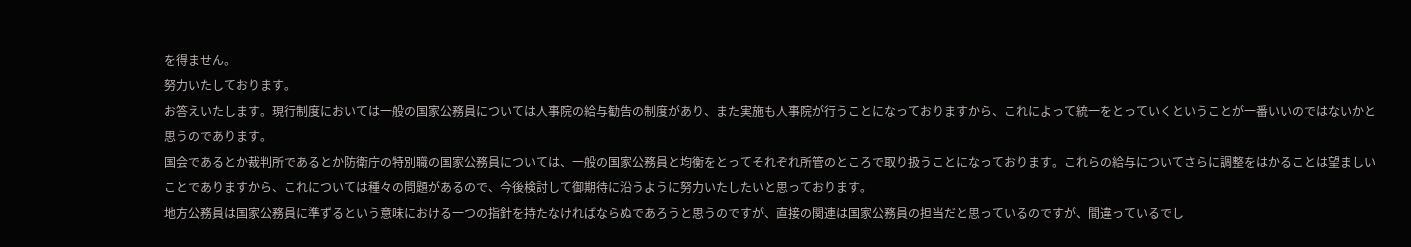を得ません。
努力いたしております。
お答えいたします。現行制度においては一般の国家公務員については人事院の給与勧告の制度があり、また実施も人事院が行うことになっておりますから、これによって統一をとっていくということが一番いいのではないかと思うのであります。
国会であるとか裁判所であるとか防衛庁の特別職の国家公務員については、一般の国家公務員と均衡をとってそれぞれ所管のところで取り扱うことになっております。これらの給与についてさらに調整をはかることは望ましいことでありますから、これについては種々の問題があるので、今後検討して御期待に沿うように努力いたしたいと思っております。
地方公務員は国家公務員に準ずるという意味における一つの指針を持たなければならぬであろうと思うのですが、直接の関連は国家公務員の担当だと思っているのですが、間違っているでし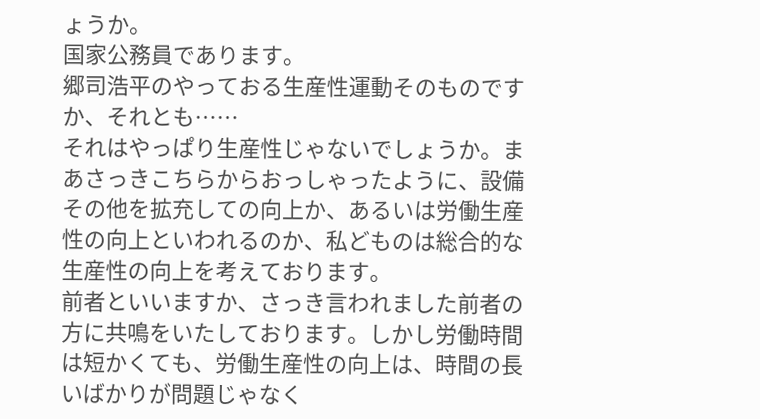ょうか。
国家公務員であります。
郷司浩平のやっておる生産性運動そのものですか、それとも……
それはやっぱり生産性じゃないでしょうか。まあさっきこちらからおっしゃったように、設備その他を拡充しての向上か、あるいは労働生産性の向上といわれるのか、私どものは総合的な生産性の向上を考えております。
前者といいますか、さっき言われました前者の方に共鳴をいたしております。しかし労働時間は短かくても、労働生産性の向上は、時間の長いばかりが問題じゃなく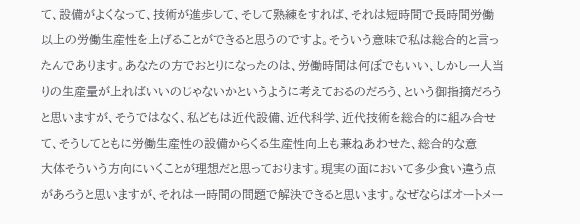て、設備がよくなって、技術が進歩して、そして熟練をすれば、それは短時間で長時間労働以上の労働生産性を上げることができると思うのですよ。そういう意味で私は総合的と言ったんであります。あなたの方でおとりになったのは、労働時間は何ぼでもいい、しかし一人当りの生産量が上ればいいのじゃないかというように考えておるのだろう、という御指摘だろうと思いますが、そうではなく、私どもは近代設備、近代科学、近代技術を総合的に組み合せて、そうしてともに労働生産性の設備からくる生産性向上も兼ねあわせた、総合的な意
大体そういう方向にいくことが理想だと思っております。現実の面において多少食い違う点があろうと思いますが、それは一時間の問題で解決できると思います。なぜならばオートメー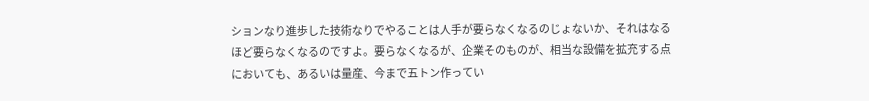ションなり進歩した技術なりでやることは人手が要らなくなるのじょないか、それはなるほど要らなくなるのですよ。要らなくなるが、企業そのものが、相当な設備を拡充する点においても、あるいは量産、今まで五トン作ってい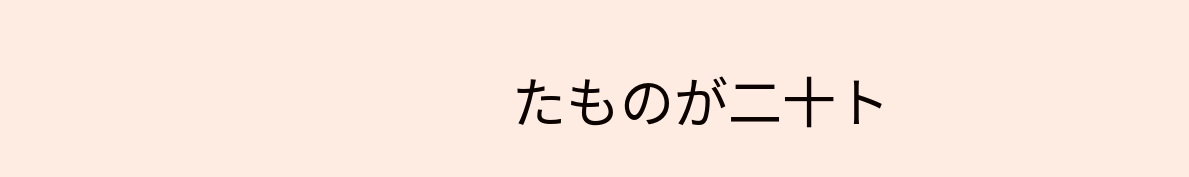たものが二十ト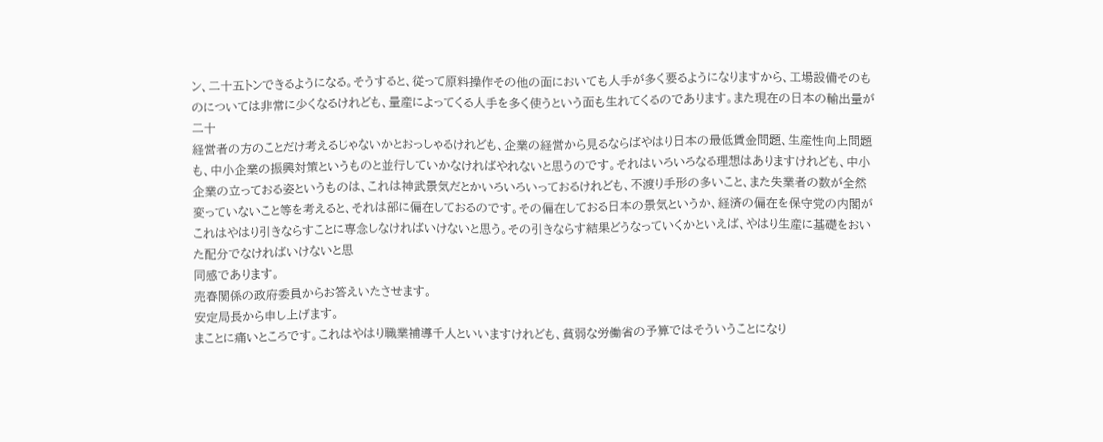ン、二十五トンできるようになる。そうすると、従って原料操作その他の面においても人手が多く要るようになりますから、工場設備そのものについては非常に少くなるけれども、量産によってくる人手を多く使うという面も生れてくるのであります。また現在の日本の輸出量が二十
経営者の方のことだけ考えるじゃないかとおっしゃるけれども、企業の経営から見るならばやはり日本の最低賃金問題、生産性向上問題も、中小企業の振興対策というものと並行していかなければやれないと思うのです。それはいろいろなる理想はありますけれども、中小企業の立っておる姿というものは、これは神武景気だとかいろいろいっておるけれども、不渡り手形の多いこと、また失業者の数が全然変っていないこと等を考えると、それは部に偏在しておるのです。その偏在しておる日本の景気というか、経済の偏在を保守党の内閣がこれはやはり引きならすことに専念しなければいけないと思う。その引きならす結果どうなっていくかといえば、やはり生産に基礎をおいた配分でなければいけないと思
同感であります。
売春関係の政府委員からお答えいたさせます。
安定局長から申し上げます。
まことに痛いところです。これはやはり職業補導千人といいますけれども、貧弱な労働省の予算ではそういうことになり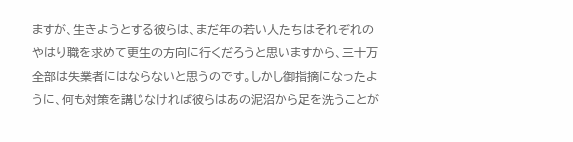ますが、生きようとする彼らは、まだ年の若い人たちはそれぞれのやはり職を求めて更生の方向に行くだろうと思いますから、三十万全部は失業者にはならないと思うのです。しかし御指摘になったように、何も対策を講じなければ彼らはあの泥沼から足を洗うことが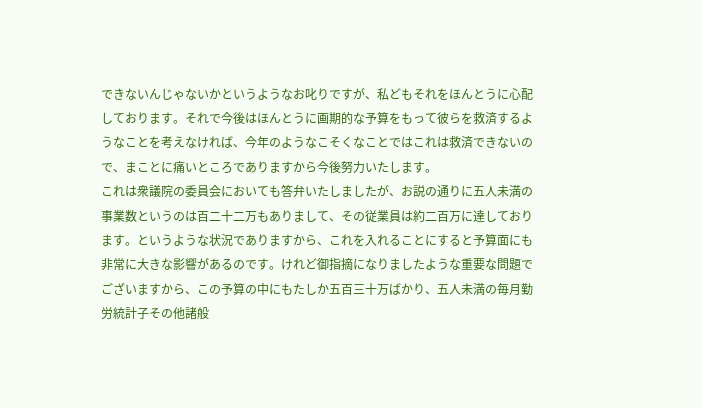できないんじゃないかというようなお叱りですが、私どもそれをほんとうに心配しております。それで今後はほんとうに画期的な予算をもって彼らを救済するようなことを考えなければ、今年のようなこそくなことではこれは救済できないので、まことに痛いところでありますから今後努力いたします。
これは衆議院の委員会においても答弁いたしましたが、お説の通りに五人未満の事業数というのは百二十二万もありまして、その従業員は約二百万に達しております。というような状況でありますから、これを入れることにすると予算面にも非常に大きな影響があるのです。けれど御指摘になりましたような重要な問題でございますから、この予算の中にもたしか五百三十万ばかり、五人未満の毎月勤労統計子その他諸般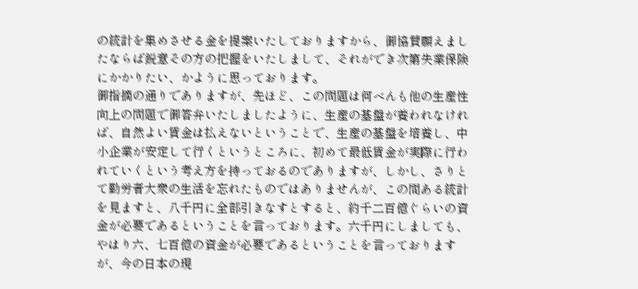の統計を集めさせる金を提案いたしておりますから、御協賛願えましたならば鋭意その方の把握をいたしまして、それができ次第失業保険にかかりたい、かように思っております。
御指摘の通りでありますが、先ほど、この問題は何べんも他の生産性向上の問題で御答弁いたしましたように、生産の基盤が養われなければ、自然よい賃金は払えないということで、生産の基盤を培養し、中小企業が安定して行くというところに、初めて最低賃金が実際に行われていくという考え方を持っておるのでありますが、しかし、さりとて勤労者大衆の生活を忘れたものではありませんが、この間ある統計を見ますと、八千円に全部引きなすとすると、約千二百億ぐらいの資金が必要であるということを言っております。六千円にしましても、やはり六、七百億の資金が必要であるということを言っておりますが、今の日本の現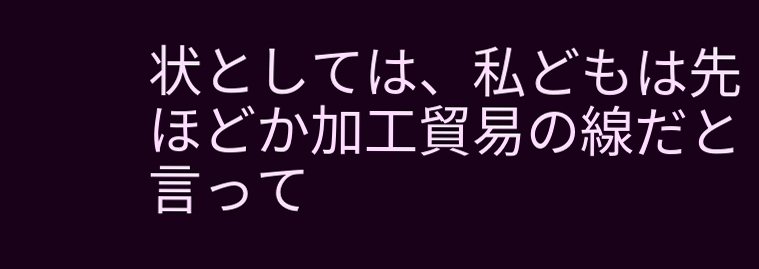状としては、私どもは先ほどか加工貿易の線だと言って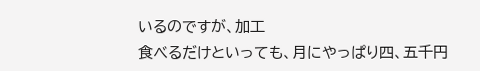いるのですが、加工
食べるだけといっても、月にやっぱり四、五千円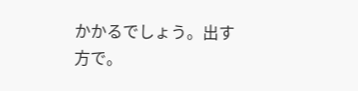かかるでしょう。出す方で。